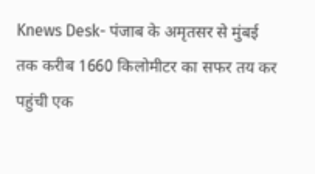Knews Desk- पंजाब के अमृतसर से मुंबई तक करीब 1660 किलोमीटर का सफर तय कर पहुंची एक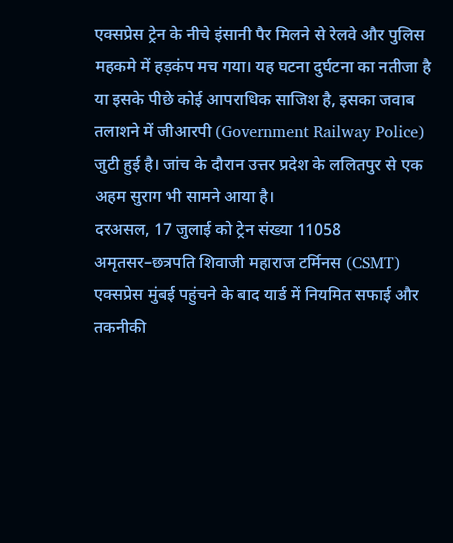एक्सप्रेस ट्रेन के नीचे इंसानी पैर मिलने से रेलवे और पुलिस महकमे में हड़कंप मच गया। यह घटना दुर्घटना का नतीजा है या इसके पीछे कोई आपराधिक साजिश है, इसका जवाब तलाशने में जीआरपी (Government Railway Police) जुटी हुई है। जांच के दौरान उत्तर प्रदेश के ललितपुर से एक अहम सुराग भी सामने आया है।
दरअसल, 17 जुलाई को ट्रेन संख्या 11058 अमृतसर–छत्रपति शिवाजी महाराज टर्मिनस (CSMT) एक्सप्रेस मुंबई पहुंचने के बाद यार्ड में नियमित सफाई और तकनीकी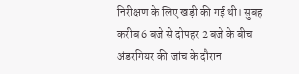निरीक्षण के लिए खड़ी की गई थी। सुबह करीब 6 बजे से दोपहर 2 बजे के बीच अंडरगियर की जांच के दौरान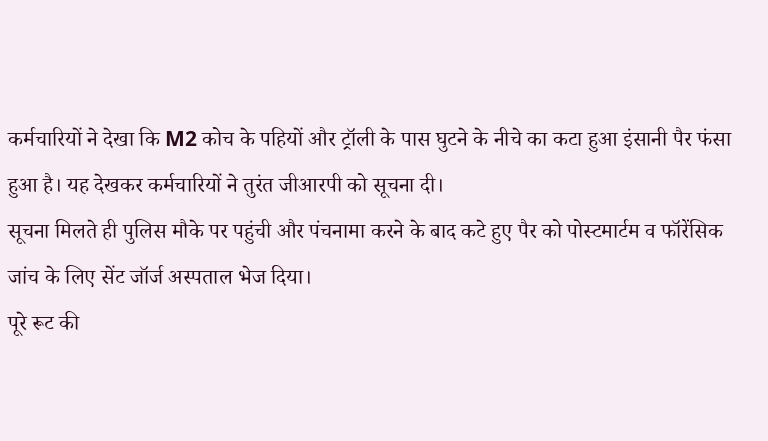कर्मचारियों ने देखा कि M2 कोच के पहियों और ट्रॉली के पास घुटने के नीचे का कटा हुआ इंसानी पैर फंसा हुआ है। यह देखकर कर्मचारियों ने तुरंत जीआरपी को सूचना दी।
सूचना मिलते ही पुलिस मौके पर पहुंची और पंचनामा करने के बाद कटे हुए पैर को पोस्टमार्टम व फॉरेंसिक जांच के लिए सेंट जॉर्ज अस्पताल भेज दिया।
पूरे रूट की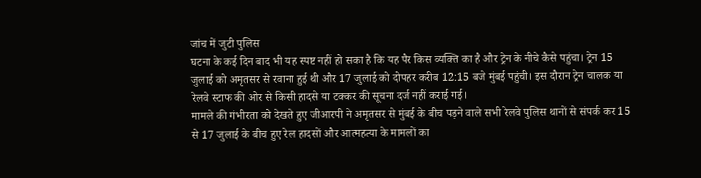जांच में जुटी पुलिस
घटना के कई दिन बाद भी यह स्पष्ट नहीं हो सका है कि यह पैर किस व्यक्ति का है और ट्रेन के नीचे कैसे पहुंचा। ट्रेन 15 जुलाई को अमृतसर से रवाना हुई थी और 17 जुलाई को दोपहर करीब 12:15 बजे मुंबई पहुंची। इस दौरान ट्रेन चालक या रेलवे स्टाफ की ओर से किसी हादसे या टक्कर की सूचना दर्ज नहीं कराई गई।
मामले की गंभीरता को देखते हुए जीआरपी ने अमृतसर से मुंबई के बीच पड़ने वाले सभी रेलवे पुलिस थानों से संपर्क कर 15 से 17 जुलाई के बीच हुए रेल हादसों और आत्महत्या के मामलों का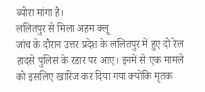ब्योरा मांगा है।
ललितपुर से मिला अहम क्लू
जांच के दौरान उत्तर प्रदेश के ललितपुर में हुए दो रेल हादसे पुलिस के रडार पर आए। इनमें से एक मामले को इसलिए खारिज कर दिया गया क्योंकि मृतक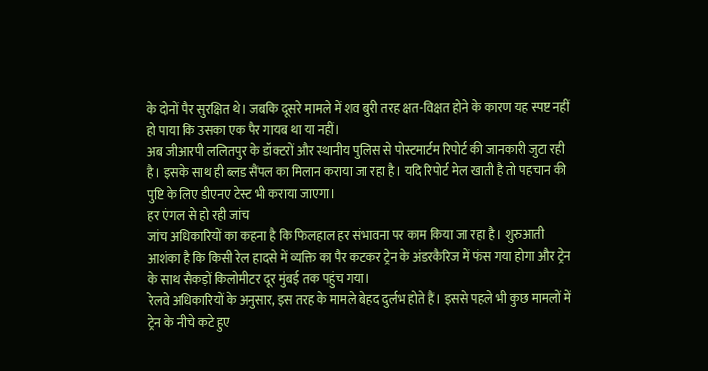के दोनों पैर सुरक्षित थे। जबकि दूसरे मामले में शव बुरी तरह क्षत-विक्षत होने के कारण यह स्पष्ट नहीं हो पाया कि उसका एक पैर गायब था या नहीं।
अब जीआरपी ललितपुर के डॉक्टरों और स्थानीय पुलिस से पोस्टमार्टम रिपोर्ट की जानकारी जुटा रही है। इसके साथ ही ब्लड सैंपल का मिलान कराया जा रहा है। यदि रिपोर्ट मेल खाती है तो पहचान की पुष्टि के लिए डीएनए टेस्ट भी कराया जाएगा।
हर एंगल से हो रही जांच
जांच अधिकारियों का कहना है कि फिलहाल हर संभावना पर काम किया जा रहा है। शुरुआती आशंका है कि किसी रेल हादसे में व्यक्ति का पैर कटकर ट्रेन के अंडरकैरिज में फंस गया होगा और ट्रेन के साथ सैकड़ों किलोमीटर दूर मुंबई तक पहुंच गया।
रेलवे अधिकारियों के अनुसार, इस तरह के मामले बेहद दुर्लभ होते हैं। इससे पहले भी कुछ मामलों में ट्रेन के नीचे कटे हुए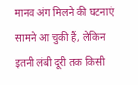मानव अंग मिलने की घटनाएं सामने आ चुकी हैं, लेकिन इतनी लंबी दूरी तक किसी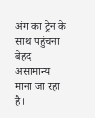अंग का ट्रेन के साथ पहुंचना बेहद असामान्य माना जा रहा है।